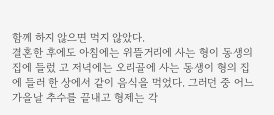함께 하지 않으면 먹지 않았다.
결혼한 후에도 아침에는 위뜰거리에 사는 형이 동생의 집에 들렀 고 저녁에는 오리골에 사는 동생이 형의 집에 들러 한 상에서 같이 음식을 먹었다. 그러던 중 어느 가을날 추수를 끝내고 형제는 각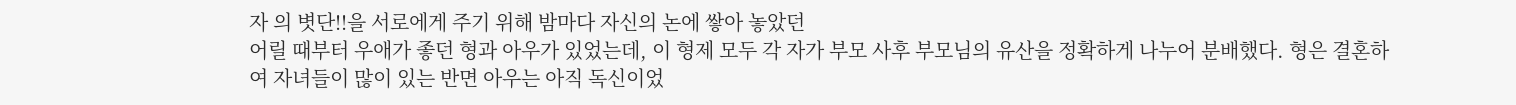자 의 볏단!!을 서로에게 주기 위해 밤마다 자신의 논에 쌓아 놓았던
어릴 때부터 우애가 좋던 형과 아우가 있었는데, 이 형제 모두 각 자가 부모 사후 부모님의 유산을 정확하게 나누어 분배했다. 형은 결혼하여 자녀들이 많이 있는 반면 아우는 아직 독신이었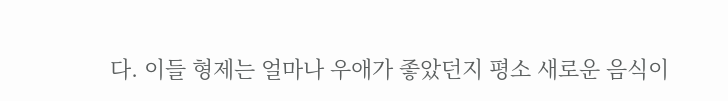다. 이들 형제는 얼마나 우애가 좋았던지 평소 새로운 음식이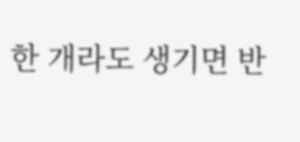한 개라도 생기면 반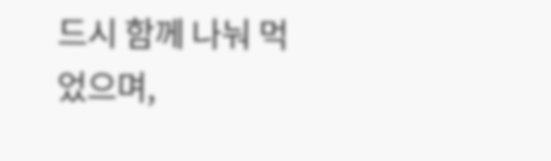드시 함께 나눠 먹었으며,